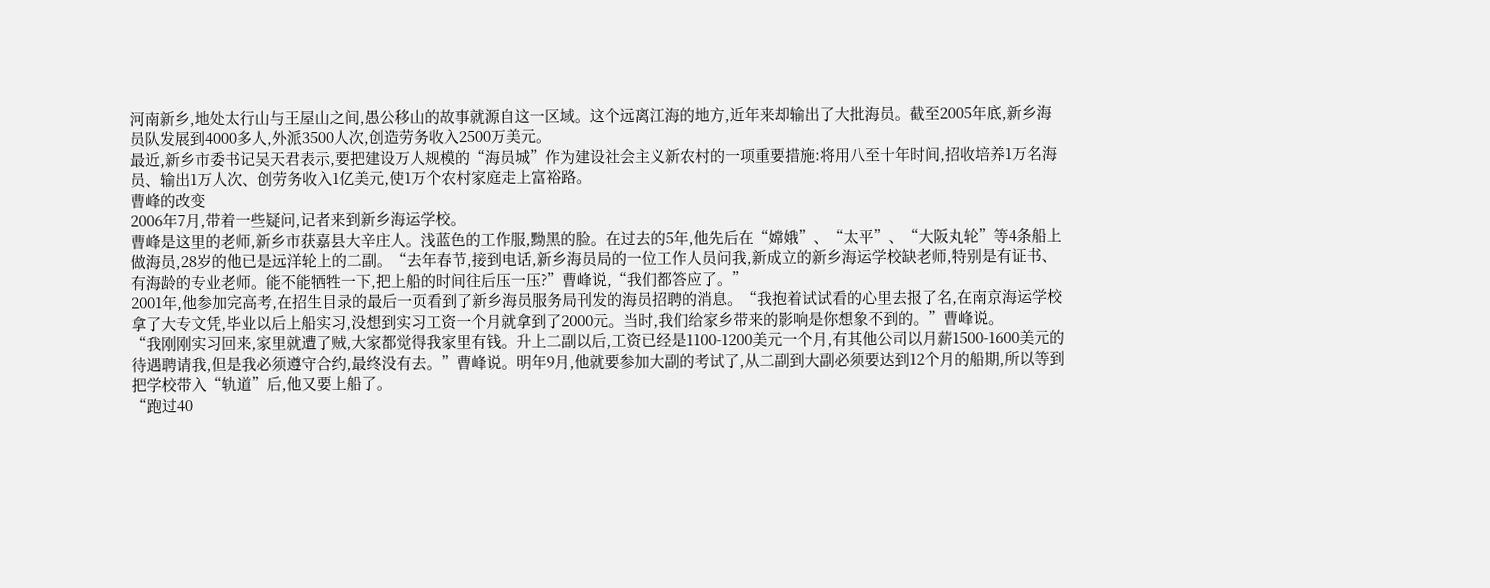河南新乡,地处太行山与王屋山之间,愚公移山的故事就源自这一区域。这个远离江海的地方,近年来却输出了大批海员。截至2005年底,新乡海员队发展到4000多人,外派3500人次,创造劳务收入2500万美元。
最近,新乡市委书记吴天君表示,要把建设万人规模的“海员城”作为建设社会主义新农村的一项重要措施:将用八至十年时间,招收培养1万名海员、输出1万人次、创劳务收入1亿美元,使1万个农村家庭走上富裕路。
曹峰的改变
2006年7月,带着一些疑问,记者来到新乡海运学校。
曹峰是这里的老师,新乡市获嘉县大辛庄人。浅蓝色的工作服,黝黑的脸。在过去的5年,他先后在“嫦娥”、“太平”、“大阪丸轮”等4条船上做海员,28岁的他已是远洋轮上的二副。“去年春节,接到电话,新乡海员局的一位工作人员问我,新成立的新乡海运学校缺老师,特别是有证书、有海龄的专业老师。能不能牺牲一下,把上船的时间往后压一压?”曹峰说,“我们都答应了。”
2001年,他参加完高考,在招生目录的最后一页看到了新乡海员服务局刊发的海员招聘的消息。“我抱着试试看的心里去报了名,在南京海运学校拿了大专文凭,毕业以后上船实习,没想到实习工资一个月就拿到了2000元。当时,我们给家乡带来的影响是你想象不到的。”曹峰说。
“我刚刚实习回来,家里就遭了贼,大家都觉得我家里有钱。升上二副以后,工资已经是1100-1200美元一个月,有其他公司以月薪1500-1600美元的待遇聘请我,但是我必须遵守合约,最终没有去。”曹峰说。明年9月,他就要参加大副的考试了,从二副到大副必须要达到12个月的船期,所以等到把学校带入“轨道”后,他又要上船了。
“跑过40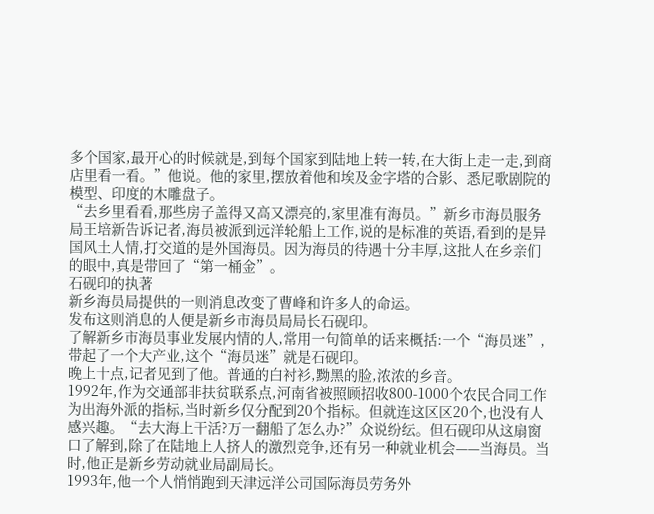多个国家,最开心的时候就是,到每个国家到陆地上转一转,在大街上走一走,到商店里看一看。”他说。他的家里,摆放着他和埃及金字塔的合影、悉尼歌剧院的模型、印度的木雕盘子。
“去乡里看看,那些房子盖得又高又漂亮的,家里准有海员。”新乡市海员服务局王培新告诉记者,海员被派到远洋轮船上工作,说的是标准的英语,看到的是异国风土人情,打交道的是外国海员。因为海员的待遇十分丰厚,这批人在乡亲们的眼中,真是带回了“第一桶金”。
石砚印的执著
新乡海员局提供的一则消息改变了曹峰和许多人的命运。
发布这则消息的人便是新乡市海员局局长石砚印。
了解新乡市海员事业发展内情的人,常用一句简单的话来概括:一个“海员迷”,带起了一个大产业,这个“海员迷”就是石砚印。
晚上十点,记者见到了他。普通的白衬衫,黝黑的脸,浓浓的乡音。
1992年,作为交通部非扶贫联系点,河南省被照顾招收800-1000个农民合同工作为出海外派的指标,当时新乡仅分配到20个指标。但就连这区区20个,也没有人感兴趣。“去大海上干活?万一翻船了怎么办?”众说纷纭。但石砚印从这扇窗口了解到,除了在陆地上人挤人的激烈竞争,还有另一种就业机会——当海员。当时,他正是新乡劳动就业局副局长。
1993年,他一个人悄悄跑到天津远洋公司国际海员劳务外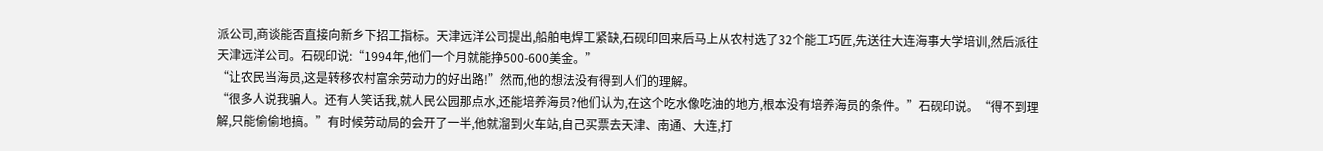派公司,商谈能否直接向新乡下招工指标。天津远洋公司提出,船舶电焊工紧缺,石砚印回来后马上从农村选了32个能工巧匠,先送往大连海事大学培训,然后派往天津远洋公司。石砚印说:“1994年,他们一个月就能挣500-600美金。”
“让农民当海员,这是转移农村富余劳动力的好出路!”然而,他的想法没有得到人们的理解。
“很多人说我骗人。还有人笑话我,就人民公园那点水,还能培养海员?他们认为,在这个吃水像吃油的地方,根本没有培养海员的条件。”石砚印说。“得不到理解,只能偷偷地搞。”有时候劳动局的会开了一半,他就溜到火车站,自己买票去天津、南通、大连,打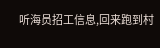听海员招工信息,回来跑到村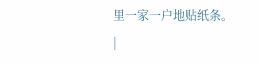里一家一户地贴纸条。
|